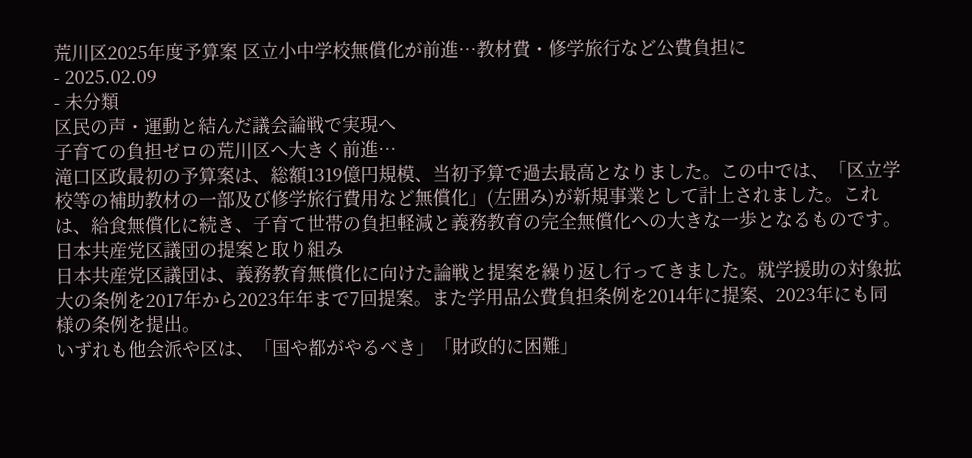荒川区2025年度予算案 区立小中学校無償化が前進…教材費・修学旅行など公費負担に
- 2025.02.09
- 未分類
区民の声・運動と結んだ議会論戦で実現へ
子育ての負担ゼロの荒川区へ大きく前進…
滝口区政最初の予算案は、総額1319億円規模、当初予算で過去最高となりました。この中では、「区立学校等の補助教材の一部及び修学旅行費用など無償化」(左囲み)が新規事業として計上されました。これは、給食無償化に続き、子育て世帯の負担軽減と義務教育の完全無償化への大きな一歩となるものです。
日本共産党区議団の提案と取り組み
日本共産党区議団は、義務教育無償化に向けた論戦と提案を繰り返し行ってきました。就学援助の対象拡大の条例を2017年から2023年年まで7回提案。また学用品公費負担条例を2014年に提案、2023年にも同様の条例を提出。
いずれも他会派や区は、「国や都がやるべき」「財政的に困難」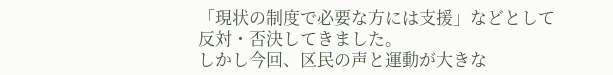「現状の制度で必要な方には支援」などとして反対・否決してきました。
しかし今回、区民の声と運動が大きな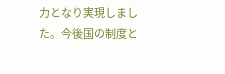力となり実現しました。今後国の制度と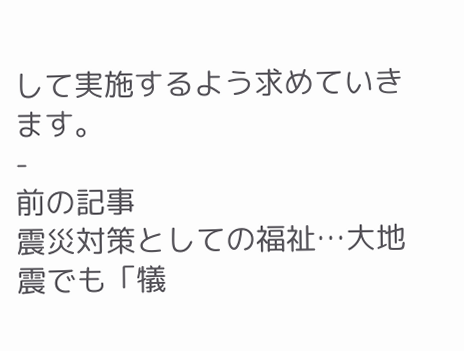して実施するよう求めていきます。
-
前の記事
震災対策としての福祉…大地震でも「犠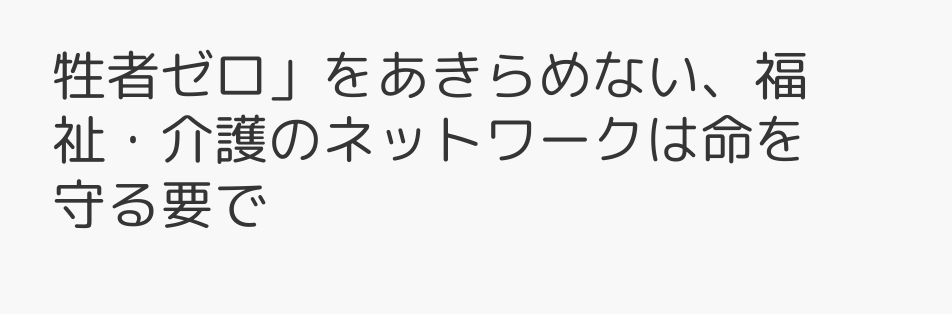牲者ゼロ」をあきらめない、福祉・介護のネットワークは命を守る要で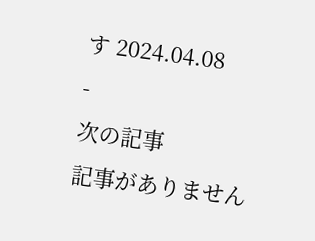す 2024.04.08
-
次の記事
記事がありません